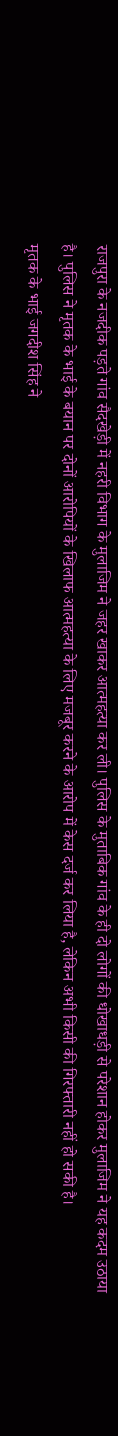राजपुरा के नजदीक पड़ते गांव सैदखेड़ी में नहरी विभाग के मुलाजिम ने जहर खाकर आत्महत्या कर ली। पुलिस के मुताबिक गांव के ही दो लोगों की धोखाधड़ी से परेशान होकर मुलाजिम ने यह कदम उठाया है। पुलिस ने मृतक के भाई के बयान पर दोनों आरोपियों के खिलाफ आत्महत्या के लिए मजबूर करने के आरोप में केस दर्ज कर लिया है, लेकिन अभी किसी की गिरफ्तारी नहीं हो सकी है।
मृतक के भाई जगदीश सिंह ने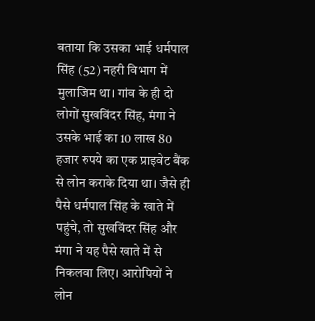बताया कि उसका भाई धर्मपाल सिंह (52) नहरी विभाग में मुलाजिम था। गांव के ही दो लोगों सुखविंदर सिंह, मंगा ने उसके भाई का 10 लाख 80 हजार रुपये का एक प्राइवेट बैंक से लोन कराके दिया था। जैसे ही पैसे धर्मपाल सिंह के खाते में पहुंचे, तो सुखविंदर सिंह और मंगा ने यह पैसे खाते में से निकलवा लिए। आरोपियों ने लोन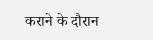कराने के दौरान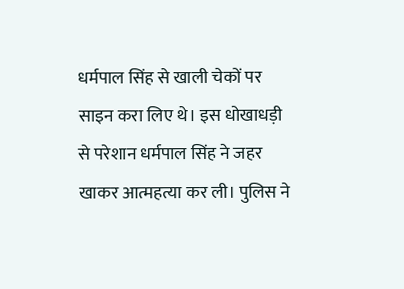धर्मपाल सिंह से खाली चेकों पर साइन करा लिए थे। इस धोखाधड़ी से परेशान धर्मपाल सिंह ने जहर खाकर आत्महत्या कर ली। पुलिस ने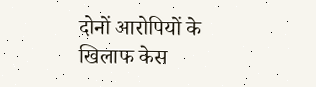दोनों आरोपियों के खिलाफ केस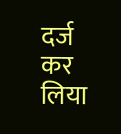दर्ज कर लिया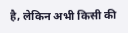है, लेकिन अभी किसी की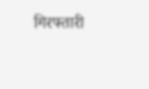गिरफ्तारी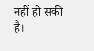नहीं हो सकी है।